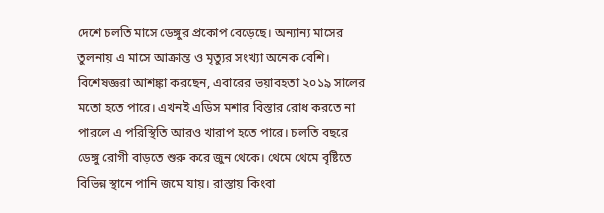দেশে চলতি মাসে ডেঙ্গুর প্রকোপ বেড়েছে। অন্যান্য মাসের তুলনায় এ মাসে আক্রান্ত ও মৃত্যুর সংখ্যা অনেক বেশি। বিশেষজ্ঞরা আশঙ্কা করছেন, এবারের ভয়াবহতা ২০১৯ সালের মতো হতে পারে। এখনই এডিস মশার বিস্তার রোধ করতে না পারলে এ পরিস্থিতি আরও খারাপ হতে পারে। চলতি বছরে ডেঙ্গু রোগী বাড়তে শুরু করে জুন থেকে। থেমে থেমে বৃষ্টিতে বিভিন্ন স্থানে পানি জমে যায়। রাস্তায় কিংবা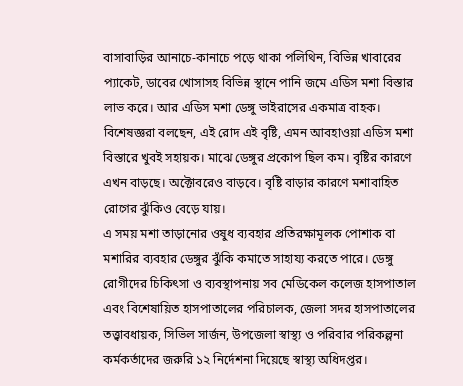বাসাবাড়ির আনাচে-কানাচে পড়ে থাকা পলিথিন, বিভিন্ন খাবারের প্যাকেট, ডাবের খোসাসহ বিভিন্ন স্থানে পানি জমে এডিস মশা বিস্তার লাভ করে। আর এডিস মশা ডেঙ্গু ভাইরাসের একমাত্র বাহক। বিশেষজ্ঞরা বলছেন, এই রোদ এই বৃষ্টি, এমন আবহাওয়া এডিস মশা বিস্তারে খুবই সহায়ক। মাঝে ডেঙ্গুর প্রকোপ ছিল কম। বৃষ্টির কারণে এখন বাড়ছে। অক্টোবরেও বাড়বে। বৃষ্টি বাড়ার কারণে মশাবাহিত রোগের ঝুঁকিও বেড়ে যায়।
এ সময় মশা তাড়ানোর ওষুধ ব্যবহার প্রতিরক্ষামূলক পোশাক বা মশারির ব্যবহার ডেঙ্গুর ঝুঁকি কমাতে সাহায্য করতে পারে। ডেঙ্গু রোগীদের চিকিৎসা ও ব্যবস্থাপনায় সব মেডিকেল কলেজ হাসপাতাল এবং বিশেষায়িত হাসপাতালের পরিচালক, জেলা সদর হাসপাতালের তত্ত্বাবধায়ক, সিভিল সার্জন, উপজেলা স্বাস্থ্য ও পরিবার পরিকল্পনা কর্মকর্তাদের জরুরি ১২ নির্দেশনা দিয়েছে স্বাস্থ্য অধিদপ্তর।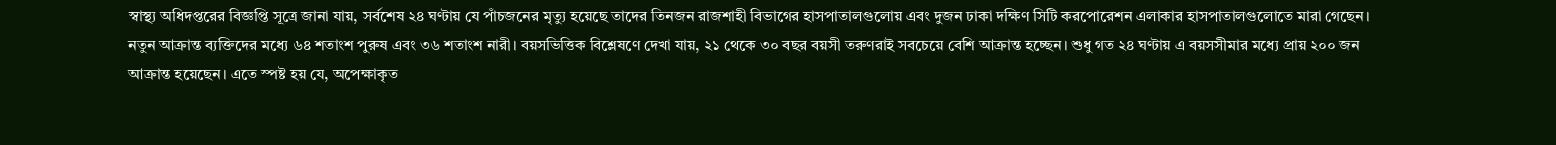স্বাস্থ্য অধিদপ্তরের বিজ্ঞপ্তি সূত্রে জানা যায়, সর্বশেষ ২৪ ঘণ্টায় যে পাঁচজনের মৃত্যু হয়েছে তাদের তিনজন রাজশাহী বিভাগের হাসপাতালগুলোয় এবং দুজন ঢাকা দক্ষিণ সিটি করপোরেশন এলাকার হাসপাতালগুলোতে মারা গেছেন। নতুন আক্রান্ত ব্যক্তিদের মধ্যে ৬৪ শতাংশ পুরুষ এবং ৩৬ শতাংশ নারী। বয়সভিত্তিক বিশ্লেষণে দেখা যায়, ২১ থেকে ৩০ বছর বয়সী তরুণরাই সবচেয়ে বেশি আক্রান্ত হচ্ছেন। শুধু গত ২৪ ঘণ্টায় এ বয়সসীমার মধ্যে প্রায় ২০০ জন আক্রান্ত হয়েছেন। এতে স্পষ্ট হয় যে, অপেক্ষাকৃত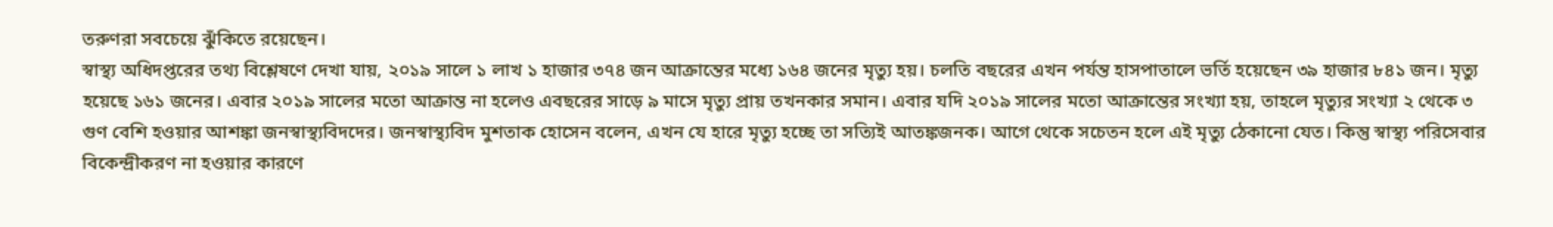তরুণরা সবচেয়ে ঝুঁকিতে রয়েছেন।
স্বাস্থ্য অধিদপ্তরের তথ্য বিশ্লেষণে দেখা যায়, ২০১৯ সালে ১ লাখ ১ হাজার ৩৭৪ জন আক্রান্তের মধ্যে ১৬৪ জনের মৃত্যু হয়। চলতি বছরের এখন পর্যন্ত হাসপাতালে ভর্তি হয়েছেন ৩৯ হাজার ৮৪১ জন। মৃত্যু হয়েছে ১৬১ জনের। এবার ২০১৯ সালের মতো আক্রান্ত না হলেও এবছরের সাড়ে ৯ মাসে মৃত্যু প্রায় তখনকার সমান। এবার যদি ২০১৯ সালের মতো আক্রান্তের সংখ্যা হয়, তাহলে মৃত্যুর সংখ্যা ২ থেকে ৩ গুণ বেশি হওয়ার আশঙ্কা জনস্বাস্থ্যবিদদের। জনস্বাস্থ্যবিদ মুশতাক হোসেন বলেন, এখন যে হারে মৃত্যু হচ্ছে তা সত্যিই আতঙ্কজনক। আগে থেকে সচেতন হলে এই মৃত্যু ঠেকানো যেত। কিন্তু স্বাস্থ্য পরিসেবার বিকেন্দ্রীকরণ না হওয়ার কারণে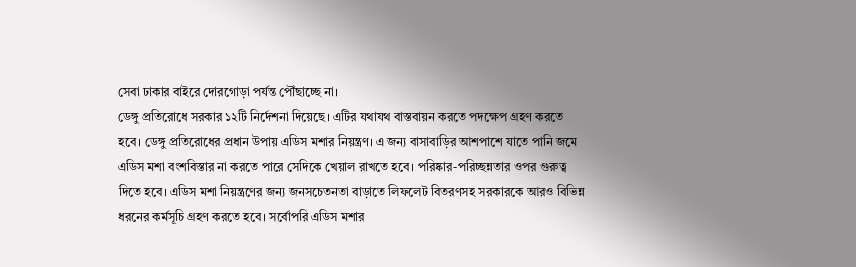সেবা ঢাকার বাইরে দোরগোড়া পর্যন্ত পৌঁছাচ্ছে না।
ডেঙ্গু প্রতিরোধে সরকার ১২টি নির্দেশনা দিয়েছে। এটির যথাযথ বাস্তবায়ন করতে পদক্ষেপ গ্রহণ করতে হবে। ডেঙ্গু প্রতিরোধের প্রধান উপায় এডিস মশার নিয়ন্ত্রণ। এ জন্য বাসাবাড়ির আশপাশে যাতে পানি জমে এডিস মশা বংশবিস্তার না করতে পারে সেদিকে খেয়াল রাখতে হবে। পরিষ্কার-পরিচ্ছন্নতার ওপর গুরুত্ব দিতে হবে। এডিস মশা নিয়ন্ত্রণের জন্য জনসচেতনতা বাড়াতে লিফলেট বিতরণসহ সরকারকে আরও বিভিন্ন ধরনের কর্মসূচি গ্রহণ করতে হবে। সর্বোপরি এডিস মশার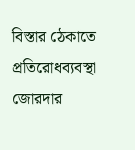বিস্তার ঠেকাতে প্রতিরোধব্যবস্থা জোরদার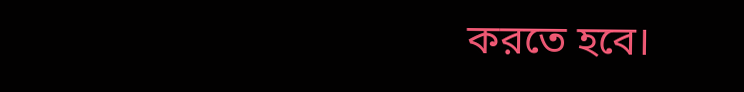করতে হবে।